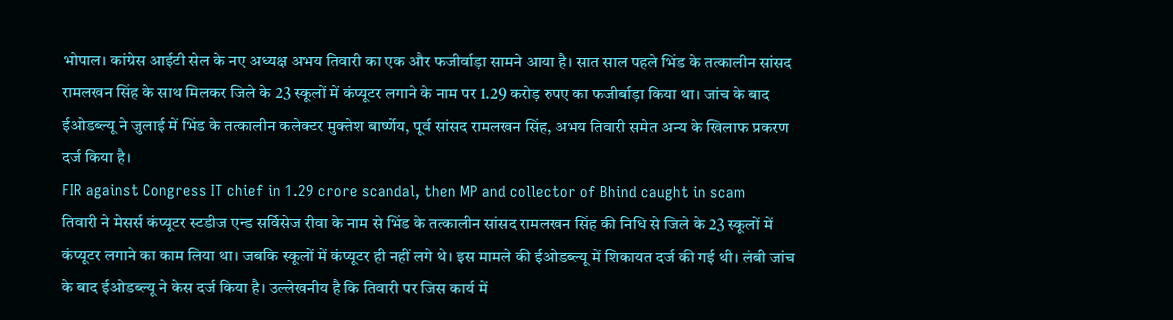भोपाल। कांग्रेस आईटी सेल के नए अध्यक्ष अभय तिवारी का एक और फजीर्वाड़ा सामने आया है। सात साल पहले भिंड के तत्कालीन सांसद रामलखन सिंह के साथ मिलकर जिले के 23 स्कूलों में कंप्यूटर लगाने के नाम पर 1.29 करोड़ रुपए का फजीर्बाड़ा किया था। जांच के बाद ईओडब्ल्यू ने जुलाई में भिंड के तत्कालीन कलेक्टर मुक्तेश बार्ष्णेय, पूर्व सांसद रामलखन सिंह, अभय तिवारी समेत अन्य के खिलाफ प्रकरण दर्ज किया है।
FIR against Congress IT chief in 1.29 crore scandal, then MP and collector of Bhind caught in scam
तिवारी ने मेसर्स कंप्यूटर स्टडीज एन्ड सर्विसेज रीवा के नाम से भिंड के तत्कालीन सांसद रामलखन सिंह की निधि से जिले के 23 स्कूलों में कंप्यूटर लगाने का काम लिया था। जबकि स्कूलों में कंप्यूटर ही नहीं लगे थे। इस मामले की ईओडब्ल्यू में शिकायत दर्ज की गई थी। लंबी जांच के बाद ईओडब्ल्यू ने केस दर्ज किया है। उल्लेखनीय है कि तिवारी पर जिस कार्य में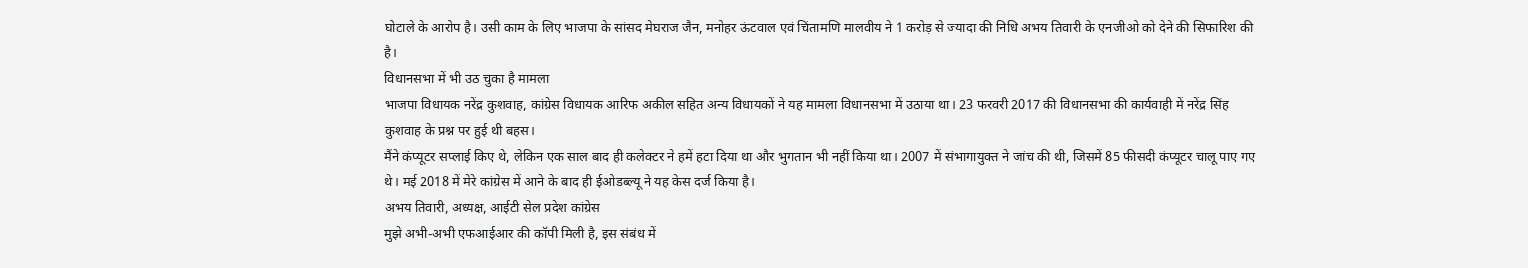घोटाले के आरोप है। उसी काम के लिए भाजपा के सांसद मेघराज जैन, मनोहर ऊंटवाल एवं चिंतामणि मालवीय ने 1 करोड़ से ज्यादा की निधि अभय तिवारी के एनजीओ को देने की सिफारिश की है।
विधानसभा में भी उठ चुका है मामला
भाजपा विधायक नरेंद्र कुशवाह, कांग्रेस विधायक आरिफ अकील सहित अन्य विधायकों ने यह मामला विधानसभा में उठाया था। 23 फरवरी 2017 की विधानसभा की कार्यवाही में नरेंद्र सिंह कुशवाह के प्रश्न पर हुई थी बहस।
मैंने कंप्यूटर सप्लाई किए थे, लेकिन एक साल बाद ही कलेक्टर ने हमें हटा दिया था और भुगतान भी नहीं किया था। 2007 में संभागायुक्त ने जांच की थी, जिसमें 85 फीसदी कंप्यूटर चालू पाए गए थे। मई 2018 में मेरे कांग्रेस में आने के बाद ही ईओडब्ल्यू ने यह केस दर्ज किया है।
अभय तिवारी, अध्यक्ष, आईटी सेल प्रदेश कांग्रेस
मुझे अभी-अभी एफआईआर की कॉपी मिली है, इस संबंध में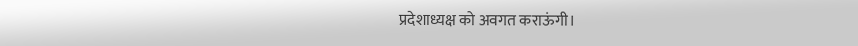प्रदेशाध्यक्ष को अवगत कराऊंगी।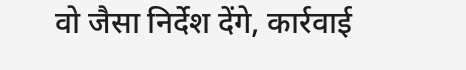वो जैसा निर्देश देंगे, कार्रवाई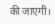की जाएगी।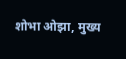शोभा ओझा, मुख्य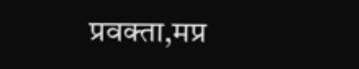प्रवक्ता,मप्र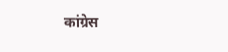कांग्रेस